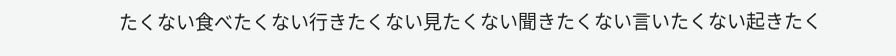たくない食べたくない行きたくない見たくない聞きたくない言いたくない起きたく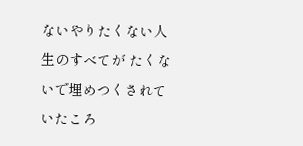ないやりたくない人生のすべてが たくないで埋めつくされていたころ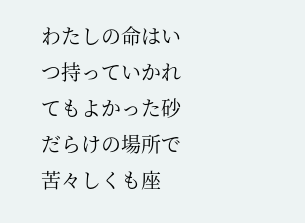わたしの命はいつ持っていかれてもよかった砂だらけの場所で苦々しくも座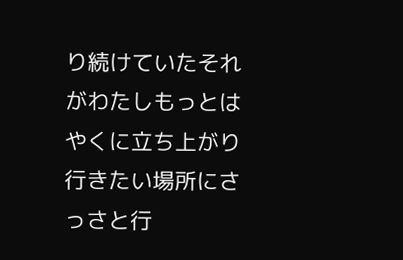り続けていたそれがわたしもっとはやくに立ち上がり行きたい場所にさっさと行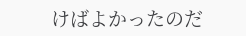けばよかったのだ